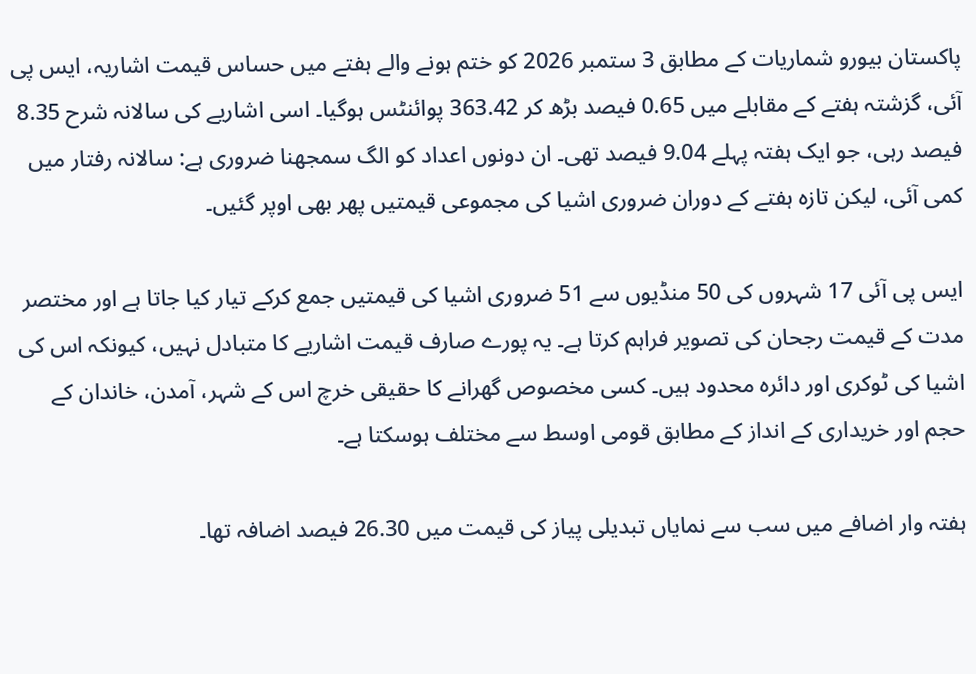پاکستان بیورو شماریات کے مطابق 3 ستمبر 2026 کو ختم ہونے والے ہفتے میں حساس قیمت اشاریہ، ایس پی آئی، گزشتہ ہفتے کے مقابلے میں 0.65 فیصد بڑھ کر 363.42 پوائنٹس ہوگیا۔ اسی اشاریے کی سالانہ شرح 8.35 فیصد رہی، جو ایک ہفتہ پہلے 9.04 فیصد تھی۔ ان دونوں اعداد کو الگ سمجھنا ضروری ہے: سالانہ رفتار میں کمی آئی، لیکن تازہ ہفتے کے دوران ضروری اشیا کی مجموعی قیمتیں پھر بھی اوپر گئیں۔

ایس پی آئی 17 شہروں کی 50 منڈیوں سے 51 ضروری اشیا کی قیمتیں جمع کرکے تیار کیا جاتا ہے اور مختصر مدت کے قیمت رجحان کی تصویر فراہم کرتا ہے۔ یہ پورے صارف قیمت اشاریے کا متبادل نہیں، کیونکہ اس کی اشیا کی ٹوکری اور دائرہ محدود ہیں۔ کسی مخصوص گھرانے کا حقیقی خرچ اس کے شہر، آمدن، خاندان کے حجم اور خریداری کے انداز کے مطابق قومی اوسط سے مختلف ہوسکتا ہے۔

ہفتہ وار اضافے میں سب سے نمایاں تبدیلی پیاز کی قیمت میں 26.30 فیصد اضافہ تھا۔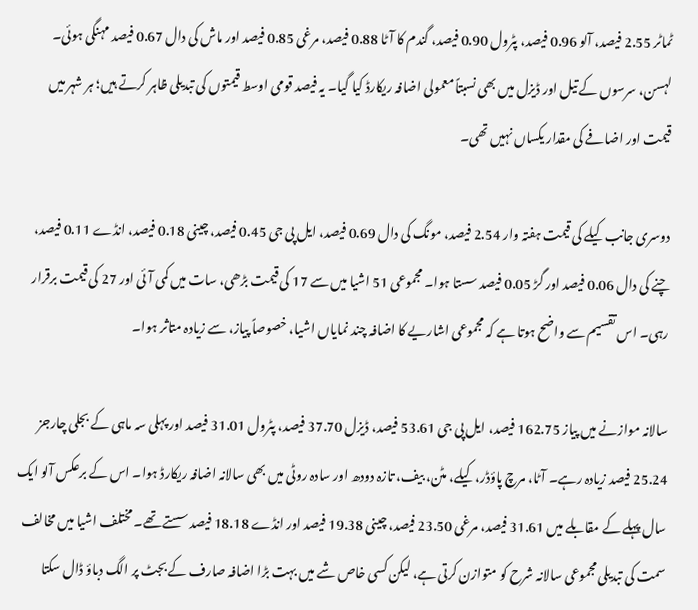ٹماٹر 2.55 فیصد، آلو 0.96 فیصد، پٹرول 0.90 فیصد، گندم کا آٹا 0.88 فیصد، مرغی 0.85 فیصد اور ماش کی دال 0.67 فیصد مہنگی ہوئی۔ لہسن، سرسوں کے تیل اور ڈیزل میں بھی نسبتاً معمولی اضافہ ریکارڈ کیا گیا۔ یہ فیصد قومی اوسط قیمتوں کی تبدیلی ظاہر کرتے ہیں؛ ہر شہر میں قیمت اور اضافے کی مقدار یکساں نہیں تھی۔

دوسری جانب کیلے کی قیمت ہفتہ وار 2.54 فیصد، مونگ کی دال 0.69 فیصد، ایل پی جی 0.45 فیصد، چینی 0.18 فیصد، انڈے 0.11 فیصد، چنے کی دال 0.06 فیصد اور گڑ 0.05 فیصد سستا ہوا۔ مجموعی 51 اشیا میں سے 17 کی قیمت بڑھی، سات میں کمی آئی اور 27 کی قیمت برقرار رہی۔ اس تقسیم سے واضح ہوتا ہے کہ مجموعی اشاریے کا اضافہ چند نمایاں اشیا، خصوصاً پیاز، سے زیادہ متاثر ہوا۔

سالانہ موازنے میں پیاز 162.75 فیصد، ایل پی جی 53.61 فیصد، ڈیزل 37.70 فیصد، پٹرول 31.01 فیصد اور پہلی سہ ماہی کے بجلی چارجز 25.24 فیصد زیادہ رہے۔ آٹا، مرچ پاؤڈر، کیلے، مٹن، بیف، تازہ دودھ اور سادہ روٹی میں بھی سالانہ اضافہ ریکارڈ ہوا۔ اس کے برعکس آلو ایک سال پہلے کے مقابلے میں 31.61 فیصد، مرغی 23.50 فیصد، چینی 19.38 فیصد اور انڈے 18.18 فیصد سستے تھے۔ مختلف اشیا میں مخالف سمت کی تبدیلی مجموعی سالانہ شرح کو متوازن کرتی ہے، لیکن کسی خاص شے میں بہت بڑا اضافہ صارف کے بجٹ پر الگ دباؤ ڈال سکتا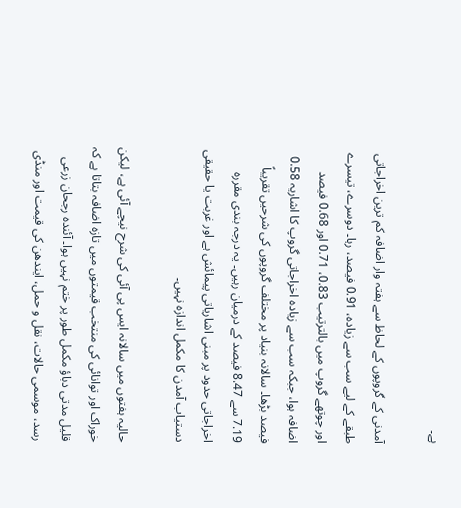ہے۔

آمدنی کے گروپوں کے لحاظ سے ہفتہ وار اضافہ کم ترین اخراجاتی طبقے کے لیے سب سے زیادہ، 0.91 فیصد، رہا۔ دوسرے، تیسرے اور چوتھے گروپ میں بالترتیب 0.83، 0.71 اور 0.68 فیصد اضافہ ہوا، جبکہ سب سے زیادہ اخراجاتی گروپ کا اشاریہ 0.58 فیصد بڑھا۔ سالانہ بنیاد پر مختلف گروپوں کی شرحیں تقریباً 7.19 سے 8.47 فیصد کے درمیان رہیں۔ یہ درجہ بندی مقررہ اخراجاتی حدود پر مبنی اشاریاتی پیمائش ہے اور غربت یا حقیقی دستیاب آمدن کا مکمل اندازہ نہیں۔

حالیہ ہفتوں میں سالانہ ایس پی آئی کی شرح نیچے آئی ہے، لیکن خوراک اور توانائی کی منتخب قیمتوں میں تازہ اضافہ بتاتا ہے کہ قلیل مدتی دباؤ مکمل طور پر ختم نہیں ہوا۔ آئندہ رجحان زرعی رسد، موسمی حالات، نقل و حمل، ایندھن کی قیمت اور منڈی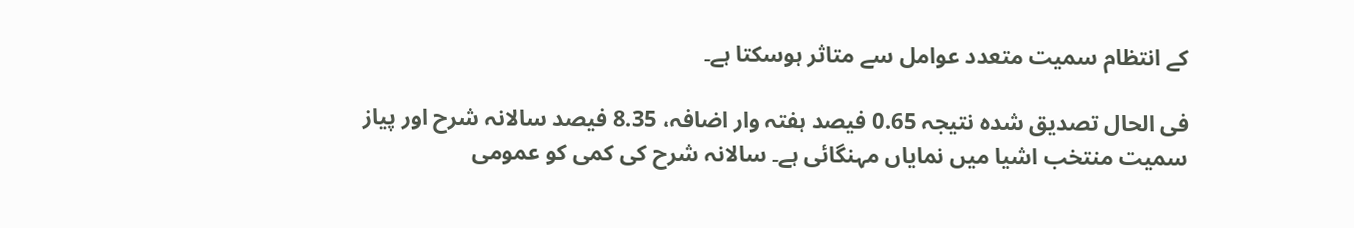کے انتظام سمیت متعدد عوامل سے متاثر ہوسکتا ہے۔

فی الحال تصدیق شدہ نتیجہ 0.65 فیصد ہفتہ وار اضافہ، 8.35 فیصد سالانہ شرح اور پیاز سمیت منتخب اشیا میں نمایاں مہنگائی ہے۔ سالانہ شرح کی کمی کو عمومی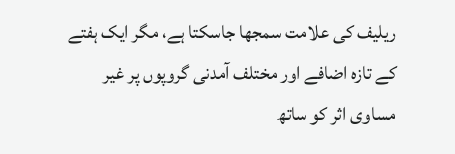ریلیف کی علامت سمجھا جاسکتا ہے، مگر ایک ہفتے کے تازہ اضافے اور مختلف آمدنی گروپوں پر غیر مساوی اثر کو ساتھ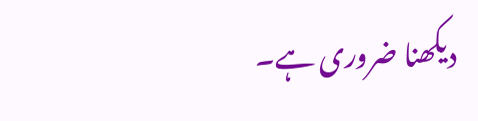دیکھنا ضروری ہے۔